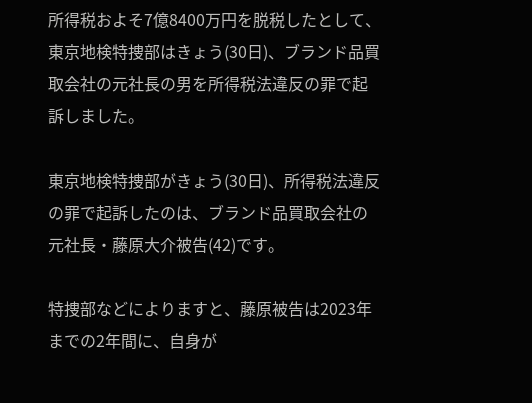所得税およそ7億8400万円を脱税したとして、東京地検特捜部はきょう(30日)、ブランド品買取会社の元社長の男を所得税法違反の罪で起訴しました。

東京地検特捜部がきょう(30日)、所得税法違反の罪で起訴したのは、ブランド品買取会社の元社長・藤原大介被告(42)です。

特捜部などによりますと、藤原被告は2023年までの2年間に、自身が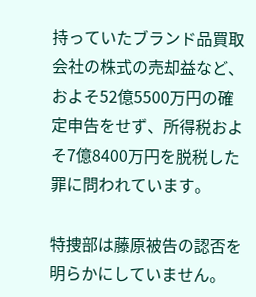持っていたブランド品買取会社の株式の売却益など、およそ52億5500万円の確定申告をせず、所得税およそ7億8400万円を脱税した罪に問われています。

特捜部は藤原被告の認否を明らかにしていません。